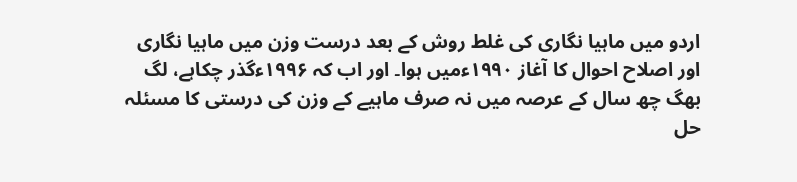اردو میں ماہیا نگاری کی غلط روش کے بعد درست وزن میں ماہیا نگاری اور اصلاح احوال کا آغاز ۱۹۹۰ءمیں ہوا۔ اور اب کہ ۱۹۹۶ءگذر چکاہے، لگ بھگ چھ سال کے عرصہ میں نہ صرف ماہیے کے وزن کی درستی کا مسئلہ حل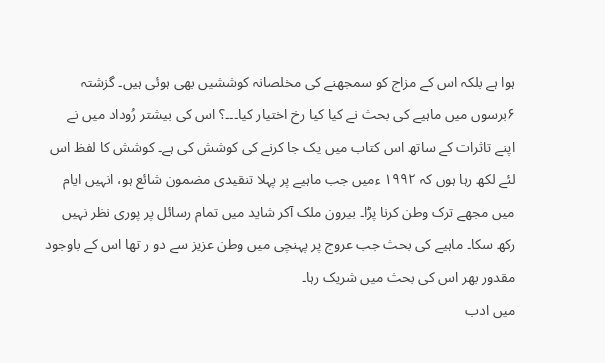ہوا ہے بلکہ اس کے مزاج کو سمجھنے کی مخلصانہ کوششیں بھی ہوئی ہیں۔ گزشتہ ۶برسوں میں ماہیے کی بحث نے کیا کیا رخ اختیار کیا۔۔۔؟ اس کی بیشتر رُوداد میں نے اپنے تاثرات کے ساتھ اس کتاب میں یک جا کرنے کی کوشش کی ہے۔ کوشش کا لفظ اس لئے لکھ رہا ہوں کہ ۱۹۹۲ ءمیں جب ماہیے پر پہلا تنقیدی مضمون شائع ہو، انہیں ایام میں مجھے ترک وطن کرنا پڑا۔ بیرون ملک آکر شاید میں تمام رسائل پر پوری نظر نہیں رکھ سکا۔ ماہیے کی بحث جب عروج پر پہنچی میں وطن عزیز سے دو ر تھا اس کے باوجود مقدور بھر اس کی بحث میں شریک رہا۔
میں ادب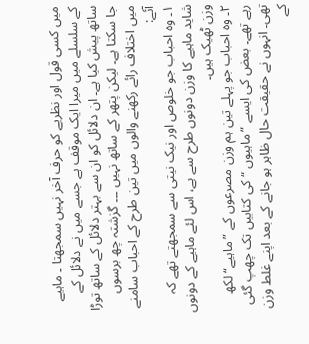میں کسی قول اور نظریے کو حرف آخر نہیں سمجھتا ۔ ماہیے کے سلسلے میں میرا ایک موقف ہے جسے میں نے دلائل کے ساتھ پیش کیا ہے۔ ان دلائل کو ان سے بہتر دلائل کے ساتھ توڑا جا سکتا ہے۔ لیکن پتھر کے ساتھ نہیں ۔۔۔ گزشتہ چھ برسوں میں اختلاف رائے رکھنے والوں میں تین طرح کے احباب سامنے آئے:
۱۔ وہ احباب جو خلوص اور نیک نیتی سے سمجھتے تھے کہ شاید ماہیے کا وزن دونوں طرح سے ہے، اس لئے ماہیے کے دونوں وزن ٹھیک ہیں۔
۲۔ وہ احباب جو پہلے تین ہم وزن مصرعوں کے ”ماہیے“ لکھ رہے تھے۔ بعض کی ایسے ”ماہیوں “ کی کتابیں تک چھپ گئی تھی۔ انہوں نے حقیقت حال ظاہر ہو جانے کے بعد اپنے غلط وزن کے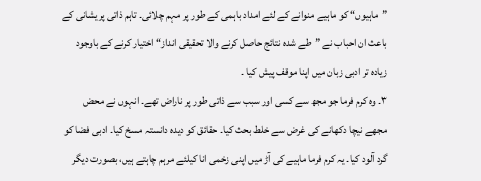”ماہیوں“ کو ماہیے منوانے کے لئے امداد باہمی کے طور پر مہم چلائی۔ تاہم ذاتی پریشانی کے باعث ان احباب نے ”طے شدہ نتائج حاصل کرنے والا تحقیقی انداز“ اختیار کرنے کے باوجود زیادہ تر ادبی زبان میں اپنا موقف پیش کیا ۔
۳۔ وہ کرم فرما جو مجھ سے کسی اور سبب سے ذاتی طور پر ناراض تھے۔ انہوں نے محض مجھے نیچا دکھانے کی غرض سے خلط بحث کیا۔ حقائق کو دیدہ دانستہ مسخ کیا۔ ادبی فضا کو گرد آلود کیا۔ یہ کرم فرما ماہیے کی آڑ میں اپنی زخمی انا کیلئے مرہم چاہتے ہیں، بصورت دیگر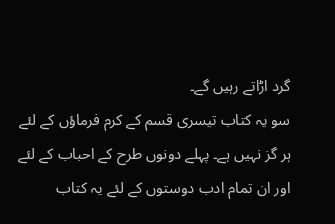گرد اڑاتے رہیں گے۔
سو یہ کتاب تیسری قسم کے کرم فرماؤں کے لئے ہر گز نہیں ہے۔ پہلے دونوں طرح کے احباب کے لئے اور ان تمام ادب دوستوں کے لئے یہ کتاب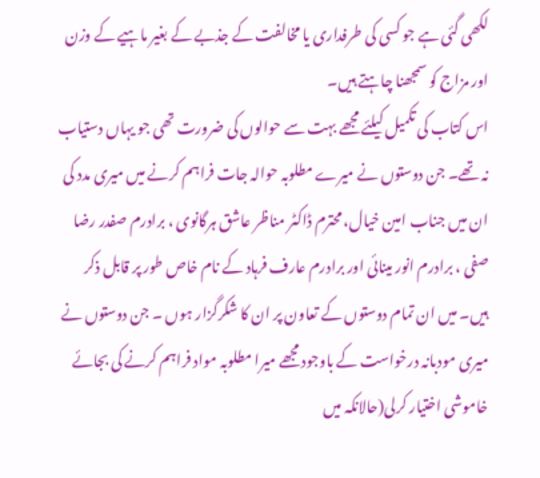لکھی گئی ہے جو کسی کی طرفداری یا مخالفت کے جذبے کے بغیر ماہیے کے وزن اور مزاج کو سمجھنا چاہتے ہیں۔
اس کتاب کی تکمیل کیلئے مجھے بہت سے حوالوں کی ضرورت تھی جو یہاں دستیاب نہ تھے۔ جن دوستوں نے میرے مطلوبہ حوالہ جات فراہم کرنے میں میری مدد کی ان میں جناب امین خیال، محترم ڈاکٹر مناظر عاشق ہرگانوی ، برادرم صفدر رضا صفی ، برادرم انور مینائی اور برادرم عارف فرہاد کے نام خاص طور پر قابل ذکر ہیں۔ میں ان تمام دوستوں کے تعاون پر ان کا شکرگزار ہوں ۔ جن دوستوں نے میری مودبانہ درخواست کے باوجود مجھے میرا مطلوبہ مواد فراہم کرنے کی بجائے خاموشی اختیار کرلی(حالانکہ میں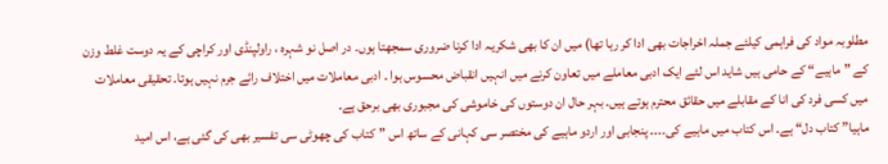مطلوبہ مواد کی فراہمی کیلئے جملہ اخراجات بھی ادا کر رہا تھا) میں ان کا بھی شکریہ ادا کرنا ضروری سمجھتا ہوں۔ در اصل نو شہرہ ، راولپنڈی اور کراچی کے یہ دوست غلط وزن کے ”ماہیے“ کے حامی ہیں شاید اس لئے ایک ادبی معاملے میں تعاون کرنے میں انہیں انقباض محسوس ہوا ۔ ادبی معاملات میں اختلاف رائے جرم نہیں ہوتا۔ تحقیقی معاملات میں کسی فرد کی انا کے مقابلے میں حقائق محترم ہوتے ہیں۔ بہر حال ان دوستوں کی خاموشی کی مجبوری بھی برحق ہے۔
ماہیا” کتاب دل“ ہے۔ اس کتاب میں ماہیے کی۔۔۔۔ پنجابی اور اردو ماہیے کی مختصر سی کہانی کے ساتھ اس ”کتاب کی چھوٹی سی تفسیر بھی کی گئی ہے، اس امید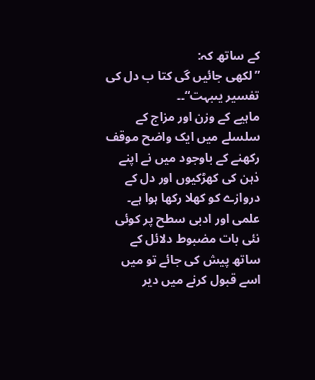کے ساتھ کہ:
” لکھی جائیں گی کتا ب دل کی تفسیر یںبہت“۔۔
ماہیے کے وزن اور مزاج کے سلسلے میں ایک واضح موقف رکھنے کے باوجود میں نے اپنے ذہن کی کھڑکیوں اور دل کے دروازے کو کھلا رکھا ہوا ہے۔ علمی اور ادبی سطح پر کوئی نئی بات مضبوط دلائل کے ساتھ پیش کی جائے تو میں اسے قبول کرنے میں دیر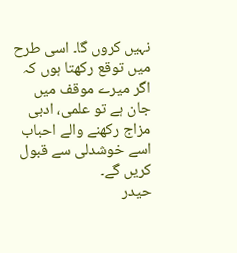نہیں کروں گا۔ اسی طرح میں توقع رکھتا ہوں کہ اگر میرے موقف میں جان ہے تو علمی، ادبی مزاج رکھنے والے احباب اسے خوشدلی سے قبول کریں گے۔
حیدر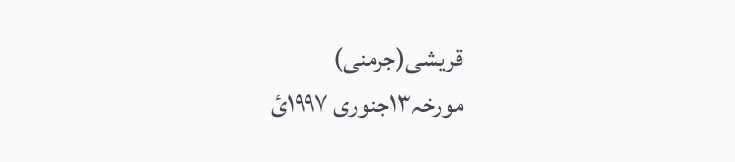قریشی(جرمنی)
مورخہ۱۳جنوری ۱۹۹۷ئ